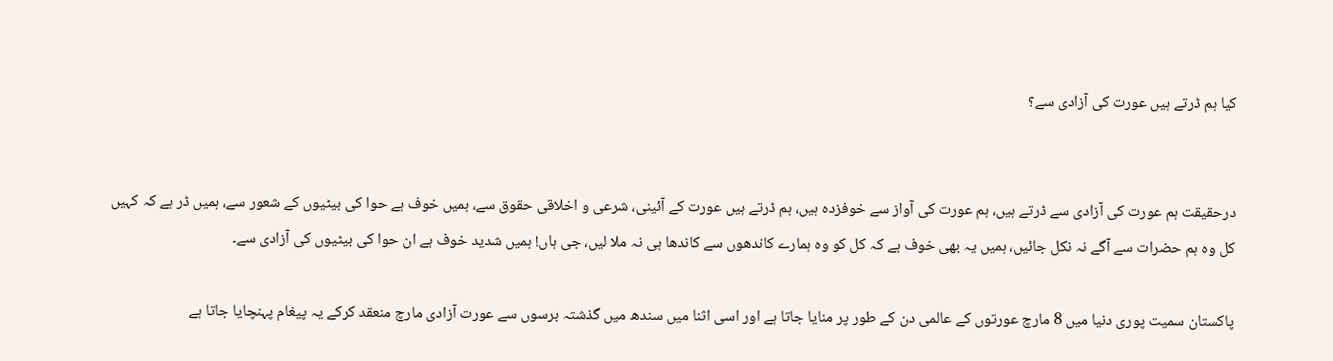کیا ہم ڈرتے ہیں عورت کی آزادی سے؟


درحقیقت ہم عورت کی آزادی سے ڈرتے ہیں، ہم عورت کی آواز سے خوفزدہ ہیں، ہم ڈرتے ہیں عورت کے آئینی، شرعی و اخلاقی حقوق سے، ہمیں خوف ہے حوا کی بیٹیوں کے شعور سے، ہمیں ڈر ہے کہ کہیں کل وہ ہم حضرات سے آگے نہ نکل جائیں، ہمیں یہ بھی خوف ہے کہ کل کو وہ ہمارے کاندھوں سے کاندھا ہی نہ ملا لیں، جی ہاں! ہمیں شدید خوف ہے ان حوا کی بیٹیوں کی آزادی سے۔

پاکستان سمیت پوری دنیا میں 8 مارچ عورتوں کے عالمی دن کے طور پر منایا جاتا ہے اور اسی اثنا میں سندھ میں گذشتہ برسوں سے عورت آزادی مارچ منعقد کرکے یہ پیغام پہنچایا جاتا ہے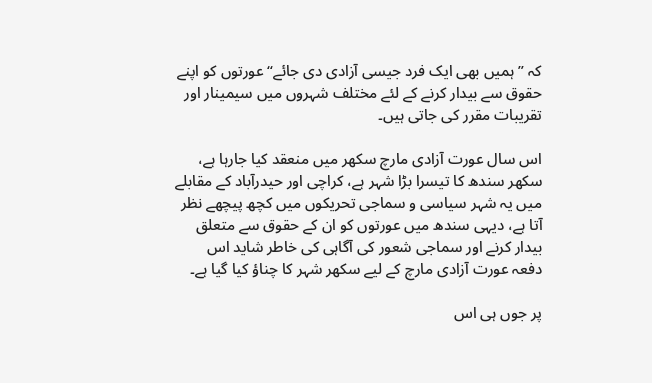کہ ”ہمیں بھی ایک فرد جیسی آزادی دی جائے“ عورتوں کو اپنے حقوق سے بیدار کرنے کے لئے مختلف شہروں میں سیمینار اور تقریبات مقرر کی جاتی ہیں۔

اس سال عورت آزادی مارچ سکھر میں منعقد کیا جارہا ہے، سکھر سندھ کا تیسرا بڑا شہر ہے، کراچی اور حیدرآباد کے مقابلے میں یہ شہر سیاسی و سماجی تحریکوں میں کچھ پیچھے نظر آتا ہے، دیہی سندھ میں عورتوں کو ان کے حقوق سے متعلق بیدار کرنے اور سماجی شعور کی آگاہی کی خاطر شاید اس دفعہ عورت آزادی مارچ کے لیے سکھر شہر کا چناؤ کیا گیا ہے۔

پر جوں ہی اس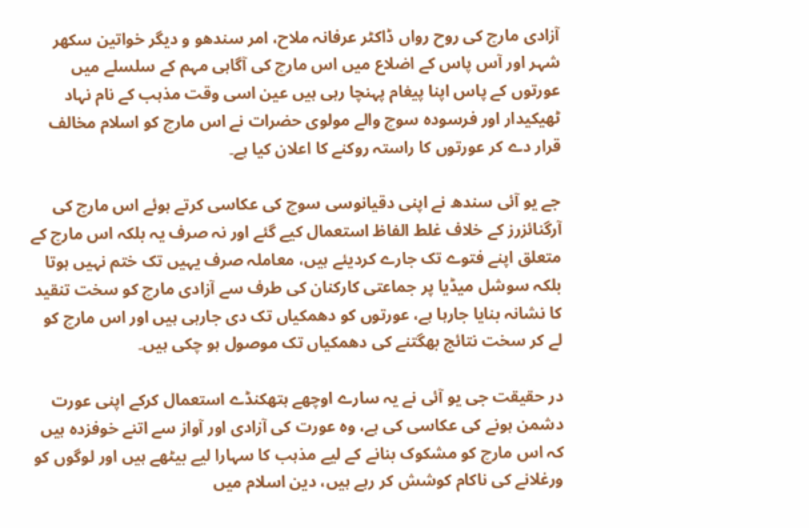آزادی مارچ کی روح رواں ڈاکٹر عرفانہ ملاح، امر سندھو و دیگر خواتین سکھر شہر اور آس پاس کے اضلاع میں اس مارچ کی آگاہی مہم کے سلسلے میں عورتوں کے پاس اپنا پیغام پہنچا رہی ہیں عین اسی وقت مذہب کے نام نہاد ٹھیکیدار اور فرسودہ سوچ والے مولوی حضرات نے اس مارچ کو اسلام مخالف قرار دے کر عورتوں کا راستہ روکنے کا اعلان کیا ہے۔

جے یو آئی سندھ نے اپنی دقیانوسی سوچ کی عکاسی کرتے ہوئے اس مارچ کی آرگنائزرز کے خلاف غلط الفاظ استعمال کیے گئے اور نہ صرف یہ بلکہ اس مارچ کے متعلق اپنے فتوے تک جارے کردیئے ہیں، معاملہ صرف یہیں تک ختم نہیں ہوتا بلکہ سوشل میڈیا پر جماعتی کارکنان کی طرف سے آزادی مارچ کو سخت تنقید کا نشانہ بنایا جارہا ہے، عورتوں کو دھمکیاں تک دی جارہی ہیں اور اس مارچ کو لے کر سخت نتائج بھگتنے کی دھمکیاں تک موصول ہو چکی ہیں۔

در حقیقت جی یو آئی نے یہ سارے اوچھے ہتھکنڈے استعمال کرکے اپنی عورت دشمن ہونے کی عکاسی کی ہے، وہ عورت کی آزادی اور آواز سے اتنے خوفزدہ ہیں کہ اس مارچ کو مشکوک بنانے کے لیے مذہب کا سہارا لیے بیٹھے ہیں اور لوگوں کو ورغلانے کی ناکام کوشش کر رہے ہیں، دین اسلام میں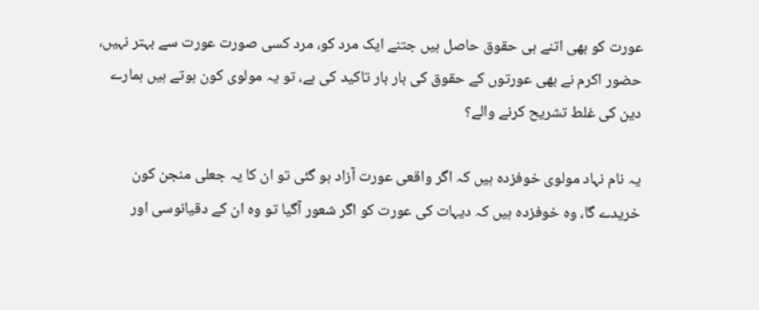عورت کو بھی اتنے ہی حقوق حاصل ہیں جتنے ایک مرد کو، مرد کسی صورت عورت سے بہتر نہیں، حضور اکرم نے بھی عورتوں کے حقوق کی بار بار تاکید کی ہے، تو یہ مولوی کون ہوتے ہیں ہمارے دین کی غلط تشریح کرنے والے؟

یہ نام نہاد مولوی خوفزدہ ہیں کہ اگر واقعی عورت آزاد ہو گئی تو ان کا یہ جعلی منجن کون خریدے گا، وہ خوفزدہ ہیں کہ دیہات کی عورت کو اگر شعور آگیا تو وہ ان کے دقیانوسی اور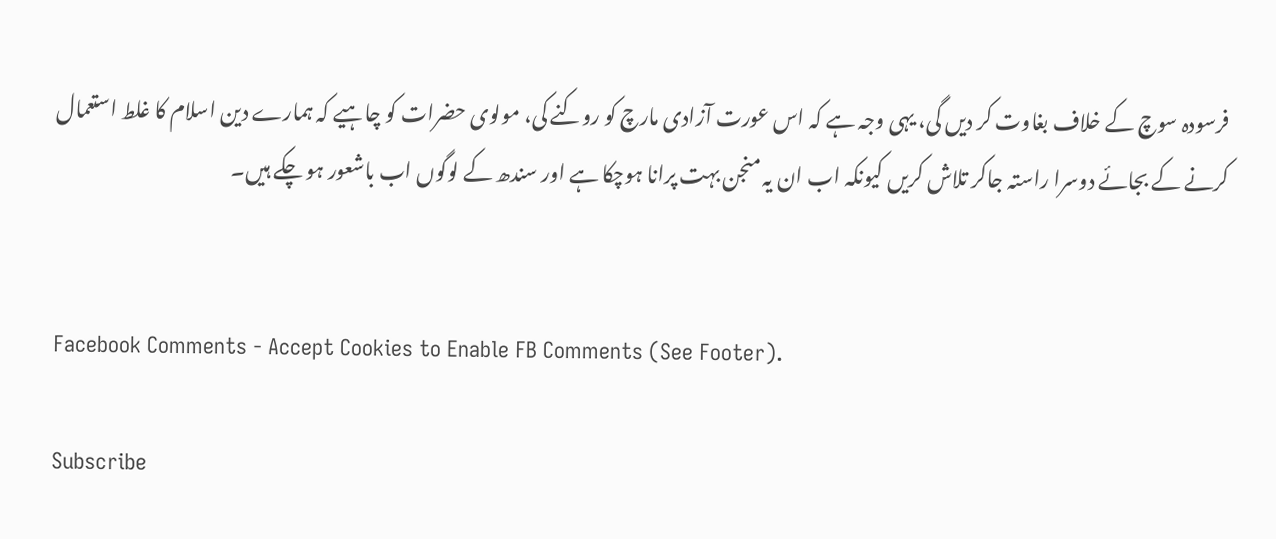فرسودہ سوچ کے خلاف بغاوت کر دیں گی، یہی وجہ ہے کہ اس عورت آزادی مارچ کو روکنے کی، مولوی حضرات کو چاہیے کہ ہمارے دین اسلام کا غلط استعمال کرنے کے بجائے دوسرا راستہ جاکر تلاش کریں کیونکہ اب ان یہ منجن بہت پرانا ہوچکا ہے اور سندھ کے لوگوں اب باشعور ہو چکے ہیں۔


Facebook Comments - Accept Cookies to Enable FB Comments (See Footer).

Subscribe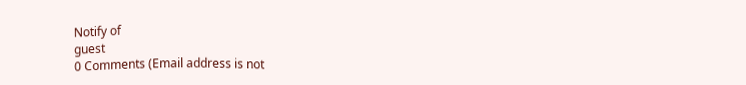Notify of
guest
0 Comments (Email address is not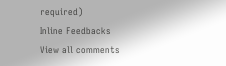required)
Inline Feedbacks
View all comments